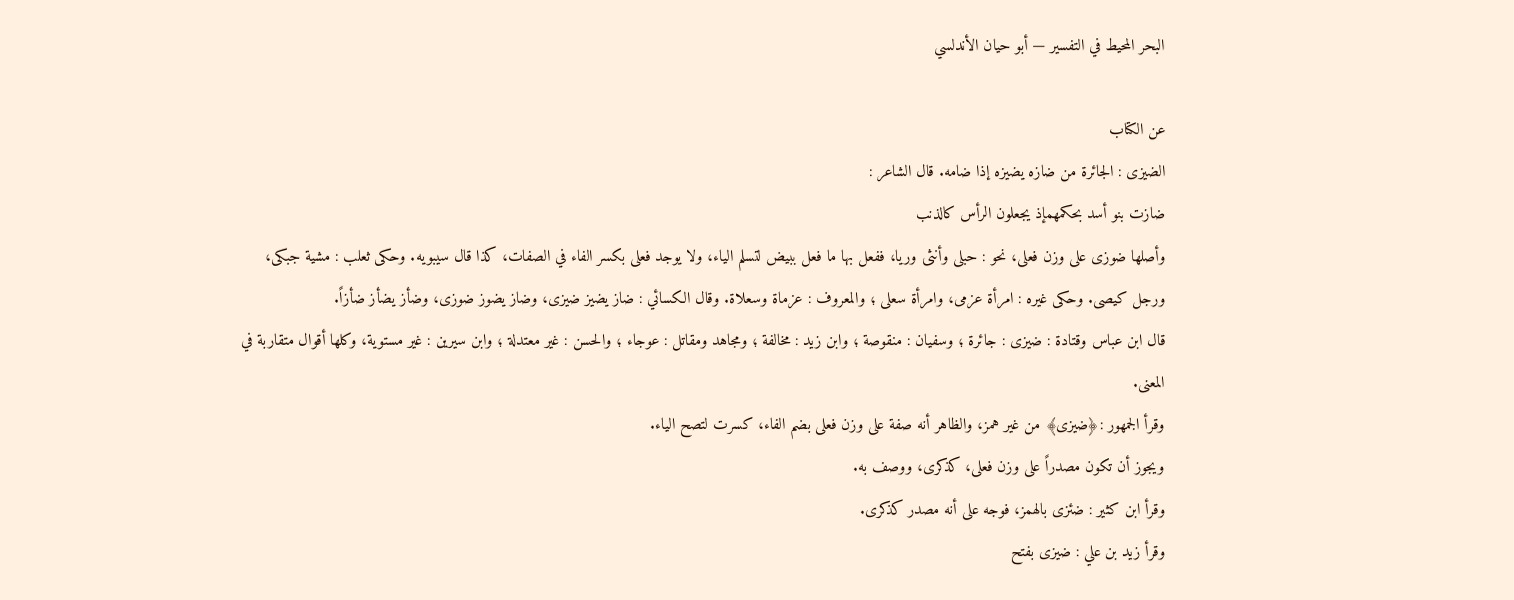البحر المحيط في التفسير — أبو حيان الأندلسي

عن الكتاب
الضيزى : الجائرة من ضازه يضيزه إذا ضامه. قال الشاعر :
ضازت بنو أسد بحكمهمإذ يجعلون الرأس كالذنب
وأصلها ضوزى على وزن فعلى، نحو : حبلى وأنثى وريا، ففعل بها ما فعل ببيض لتسلم الياء، ولا يوجد فعلى بكسر الفاء في الصفات، كذا قال سيبويه. وحكى ثعلب : مشية جبكى، ورجل كيصى. وحكى غيره : امرأة عزمى، وامرأة سعلى ؛ والمعروف : عزماة وسعلاة. وقال الكسائي : ضاز يضيز ضيزى، وضاز يضوز ضوزى، وضأز يضأز ضأزاً.
قال ابن عباس وقتادة : ضيزى : جائرة ؛ وسفيان : منقوصة ؛ وابن زيد : مخالفة ؛ ومجاهد ومقاتل : عوجاء ؛ والحسن : غير معتدلة ؛ وابن سيرين : غير مستوية، وكلها أقوال متقاربة في المعنى.
وقرأ الجمهور :﴿ضيزى﴾ من غير همز، والظاهر أنه صفة على وزن فعلى بضم الفاء، كسرت لتصح الياء.
ويجوز أن تكون مصدراً على وزن فعلى، كذكرى، ووصف به.
وقرأ ابن كثير : ضئزى بالهمز، فوجه على أنه مصدر كذكرى.
وقرأ زيد بن علي : ضيزى بفتح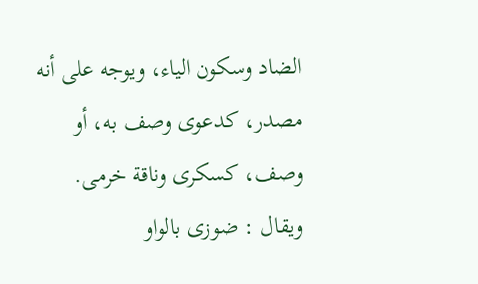الضاد وسكون الياء، ويوجه على أنه مصدر، كدعوى وصف به، أو وصف، كسكرى وناقة خرمى.
ويقال : ضوزى بالواو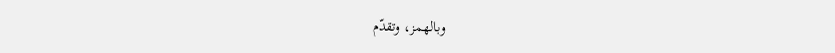وبالهمز، وتقدّم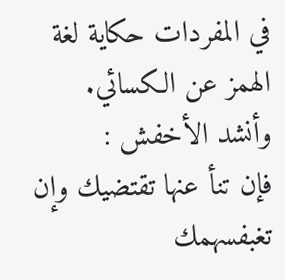في المفردات حكاية لغة الهمز عن الكسائي.
وأنشد الأخفش :
فإن تنأ عنها تقتضيك وإن تغبفسهمك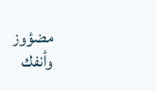مضؤوز وأنفك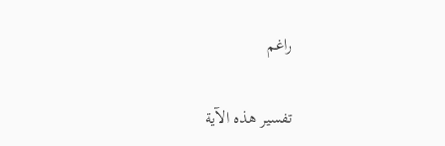راغم

تفسير هذه الآية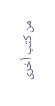من كتب أخرى